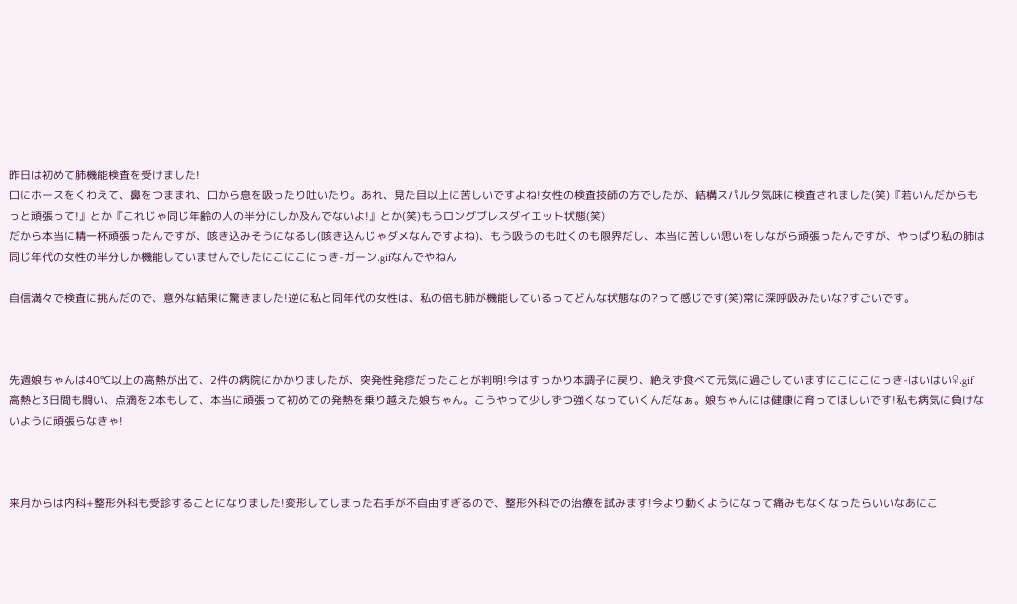昨日は初めて肺機能検査を受けました!
口にホースをくわえて、鼻をつままれ、口から息を吸ったり吐いたり。あれ、見た目以上に苦しいですよね!女性の検査技師の方でしたが、結構スパルタ気味に検査されました(笑)『若いんだからもっと頑張って!』とか『これじゃ同じ年齢の人の半分にしか及んでないよ!』とか(笑)もうロングブレスダイエット状態(笑)
だから本当に精一杯頑張ったんですが、咳き込みそうになるし(咳き込んじゃダメなんですよね)、もう吸うのも吐くのも限界だし、本当に苦しい思いをしながら頑張ったんですが、やっぱり私の肺は同じ年代の女性の半分しか機能していませんでしたにこにこにっき-ガーン.gifなんでやねん

自信満々で検査に挑んだので、意外な結果に驚きました!逆に私と同年代の女性は、私の倍も肺が機能しているってどんな状態なの?って感じです(笑)常に深呼吸みたいな?すごいです。



先週娘ちゃんは40℃以上の高熱が出て、2件の病院にかかりましたが、突発性発疹だったことが判明!今はすっかり本調子に戻り、絶えず食べて元気に過ごしていますにこにこにっき-はいはい♀.gif
高熱と3日間も闘い、点滴を2本もして、本当に頑張って初めての発熱を乗り越えた娘ちゃん。こうやって少しずつ強くなっていくんだなぁ。娘ちゃんには健康に育ってほしいです!私も病気に負けないように頑張らなきゃ!



来月からは内科+整形外科も受診することになりました!変形してしまった右手が不自由すぎるので、整形外科での治療を試みます!今より動くようになって痛みもなくなったらいいなあにこ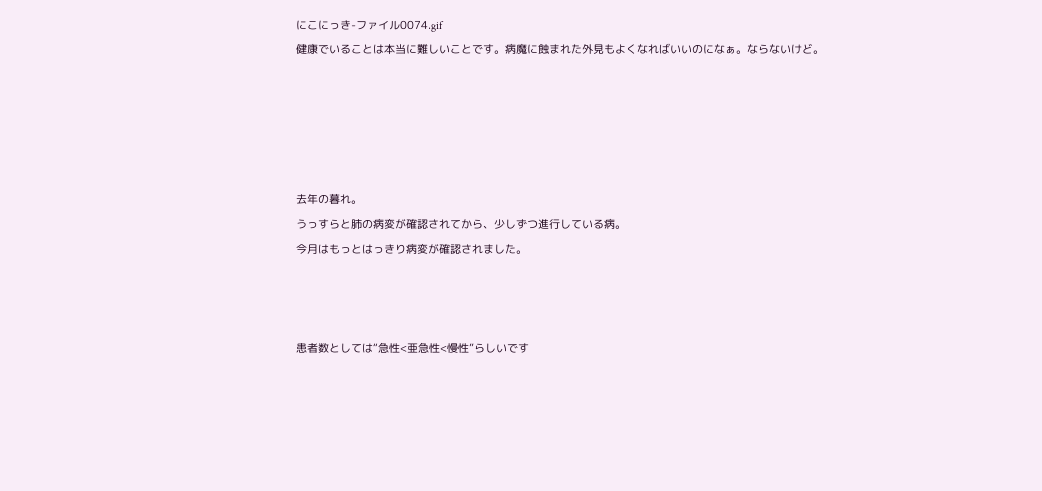にこにっき-ファイル0074.gif
健康でいることは本当に難しいことです。病魔に蝕まれた外見もよくなればいいのになぁ。ならないけど。





去年の暮れ。
うっすらと肺の病変が確認されてから、少しずつ進行している病。
今月はもっとはっきり病変が確認されました。



患者数としては“急性<亜急性<慢性”らしいです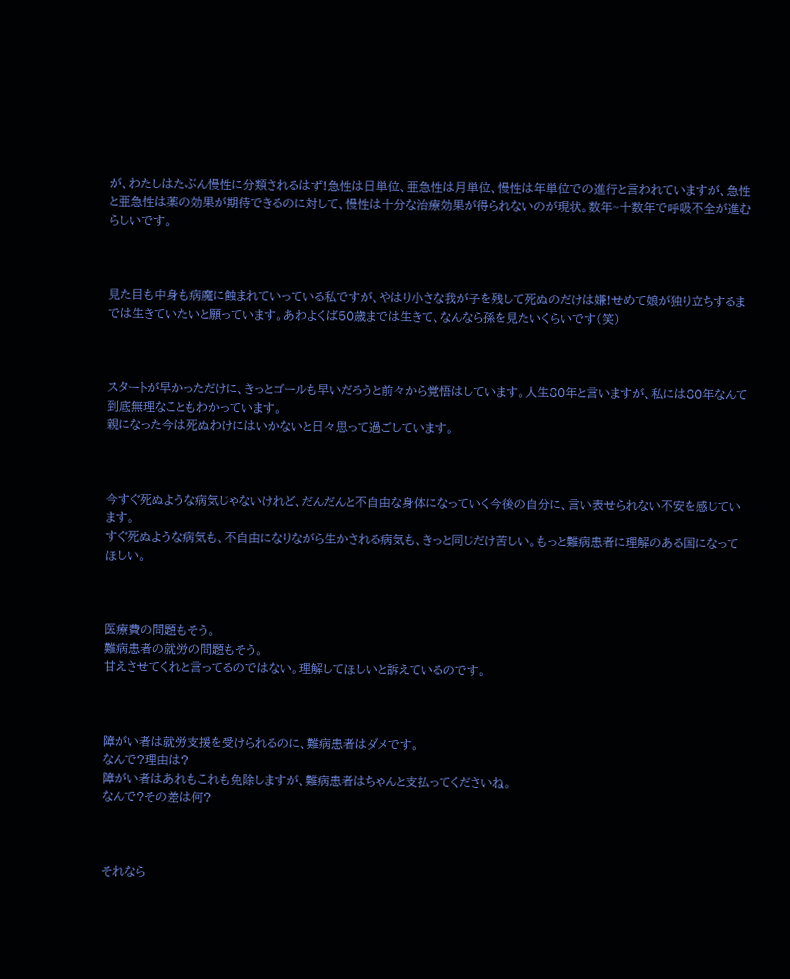が、わたしはたぶん慢性に分類されるはず!急性は日単位、亜急性は月単位、慢性は年単位での進行と言われていますが、急性と亜急性は薬の効果が期待できるのに対して、慢性は十分な治療効果が得られないのが現状。数年~十数年で呼吸不全が進むらしいです。



見た目も中身も病魔に蝕まれていっている私ですが、やはり小さな我が子を残して死ぬのだけは嫌!せめて娘が独り立ちするまでは生きていたいと願っています。あわよくば50歳までは生きて、なんなら孫を見たいくらいです(笑)



スタートが早かっただけに、きっとゴールも早いだろうと前々から覚悟はしています。人生80年と言いますが、私には80年なんて到底無理なこともわかっています。
親になった今は死ぬわけにはいかないと日々思って過ごしています。



今すぐ死ぬような病気じゃないけれど、だんだんと不自由な身体になっていく今後の自分に、言い表せられない不安を感じています。
すぐ死ぬような病気も、不自由になりながら生かされる病気も、きっと同じだけ苦しい。もっと難病患者に理解のある国になってほしい。



医療費の問題もそう。
難病患者の就労の問題もそう。
甘えさせてくれと言ってるのではない。理解してほしいと訴えているのです。



障がい者は就労支援を受けられるのに、難病患者はダメです。
なんで?理由は?
障がい者はあれもこれも免除しますが、難病患者はちゃんと支払ってくださいね。
なんで?その差は何?



それなら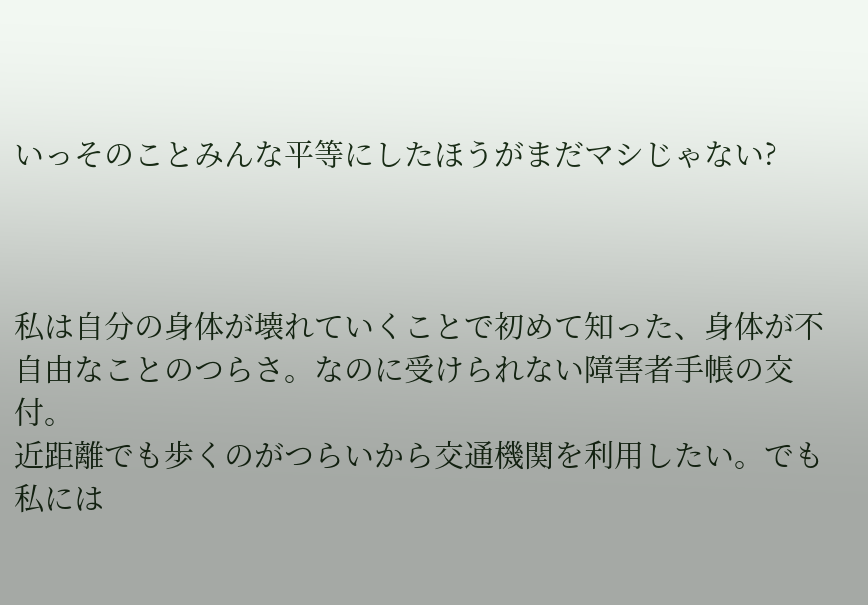いっそのことみんな平等にしたほうがまだマシじゃない?



私は自分の身体が壊れていくことで初めて知った、身体が不自由なことのつらさ。なのに受けられない障害者手帳の交付。
近距離でも歩くのがつらいから交通機関を利用したい。でも私には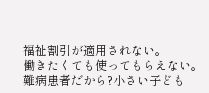福祉割引が適用されない。
働きたくても使ってもらえない。難病患者だから?小さい子ども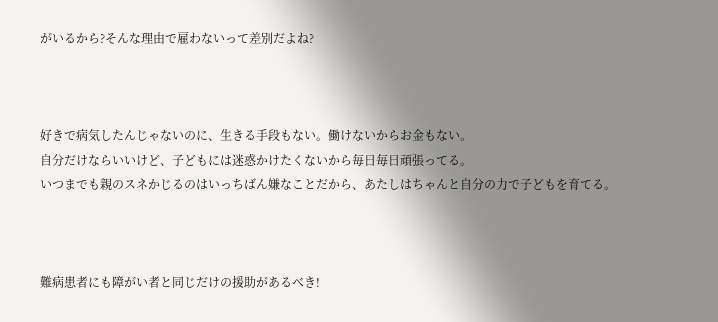がいるから?そんな理由で雇わないって差別だよね?



好きで病気したんじゃないのに、生きる手段もない。働けないからお金もない。
自分だけならいいけど、子どもには迷惑かけたくないから毎日毎日頑張ってる。
いつまでも親のスネかじるのはいっちばん嫌なことだから、あたしはちゃんと自分の力で子どもを育てる。



難病患者にも障がい者と同じだけの援助があるべき!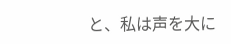と、私は声を大に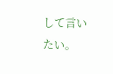して言いたい。